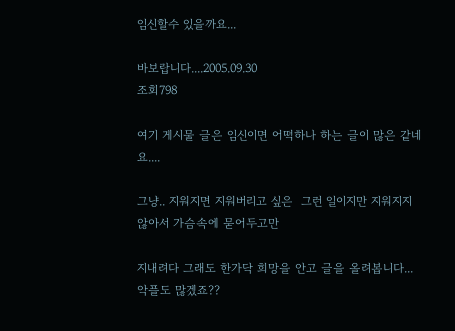임신할수 있을까요...

바보랍니다....2005.09.30
조회798

여기 게시물 글은 임신이면 어떡하나 하는 글이 많은 같네요....

그냥.. 지워지면 지워버리고 싶은  그런 일이지만 지워지지 않아서 가슴속에 묻어두고만

지내려다 그래도 한가닥 희망을 안고 글을 올려봅니다... 악플도 많겠죠??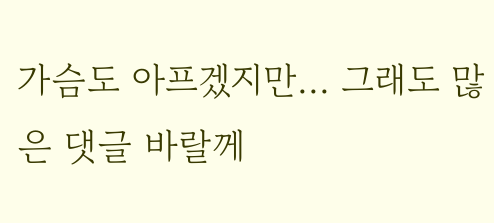가슴도 아프겠지만... 그래도 많은 댓글 바랄께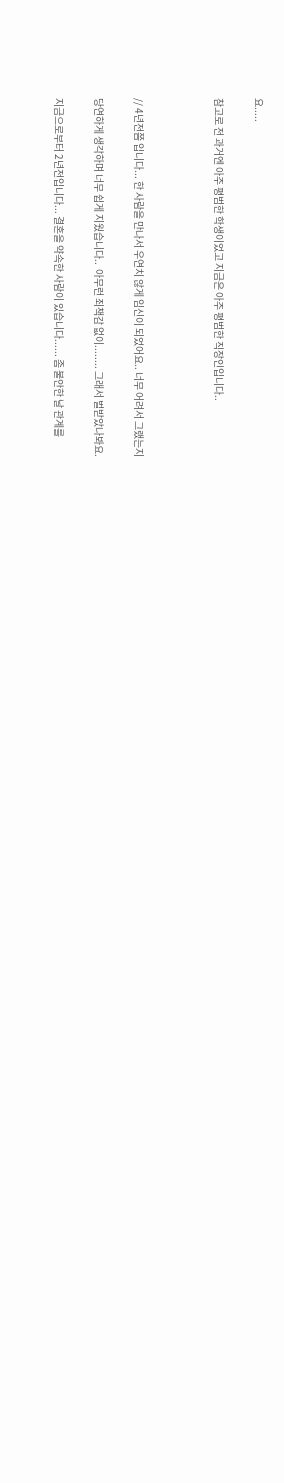요.....

참고로 전 과거엔 아주 평범한 학생이었고 지금은 아주 평범한 직장인입니다..



// 4년전쯤 입니다... 한 사람을 만나서 우연치 않게 임신이 되었어요.. 너무 어려서 그랬는지

당연하게 생각하며 너무 쉽게 지웠습니다..  아무런 죄책감 없이........ 그래서 벌받았나봐요.

지금으로부터 2년전입니다... 결혼을 약속한 사람이 있습니다...... 좀 불안한 날 관계를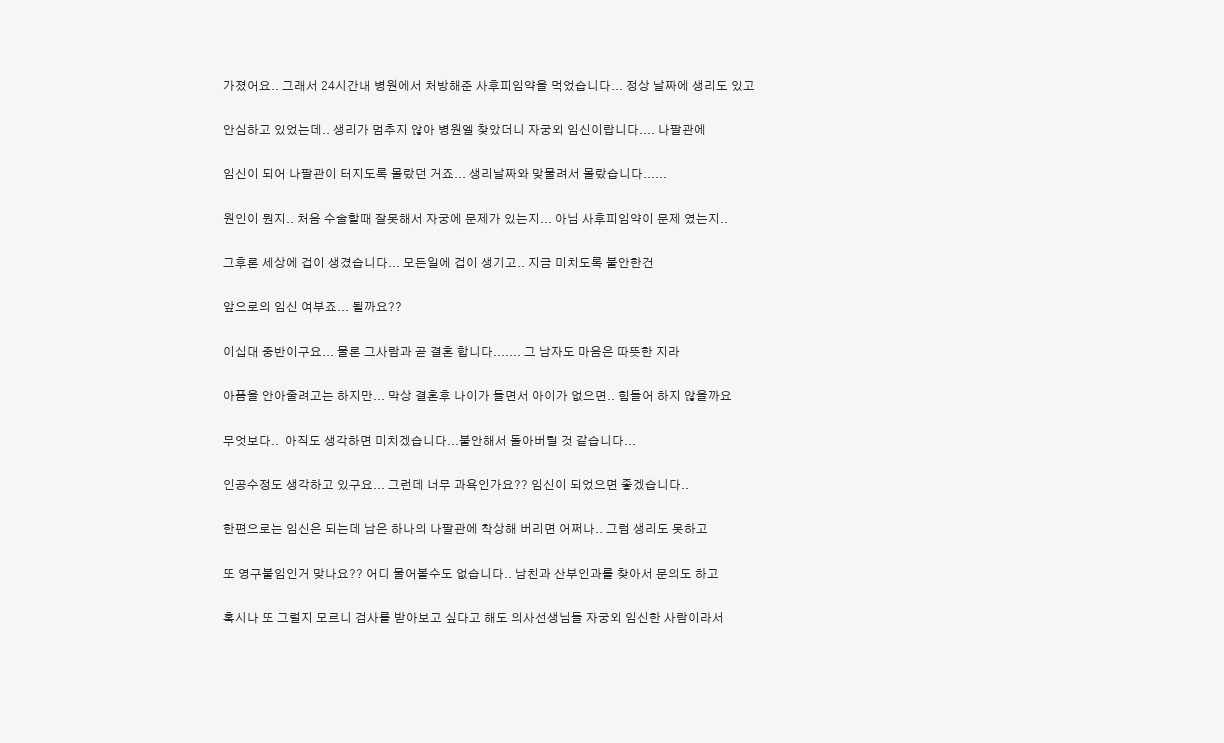가졌어요.. 그래서 24시간내 병원에서 처방해준 사후피임약을 먹었습니다... 정상 날짜에 생리도 있고

안심하고 있었는데.. 생리가 멈추지 않아 병원엘 찾았더니 자궁외 임신이랍니다.... 나팔관에

임신이 되어 나팔관이 터지도록 몰랐던 거죠... 생리날짜와 맞물려서 몰랐습니다......

원인이 뭔지.. 처음 수술할때 잘못해서 자궁에 문제가 있는지... 아님 사후피임약이 문제 였는지..

그후론 세상에 겁이 생겼습니다... 모든일에 겁이 생기고.. 지금 미치도록 불안한건

앞으로의 임신 여부죠... 될까요??

이십대 중반이구요... 물론 그사람과 곧 결혼 합니다....... 그 남자도 마음은 따뜻한 지라

아픔을 안아줄려고는 하지만... 막상 결혼후 나이가 들면서 아이가 없으면.. 힘들어 하지 않을까요

무엇보다..  아직도 생각하면 미치겠습니다...불안해서 돌아버릴 것 같습니다...

인공수정도 생각하고 있구요... 그런데 너무 과욕인가요?? 임신이 되었으면 좋겠습니다..

한편으로는 임신은 되는데 남은 하나의 나팔관에 착상해 버리면 어쩌나.. 그럼 생리도 못하고

또 영구불임인거 맞나요?? 어디 물어볼수도 없습니다.. 남친과 산부인과를 찾아서 문의도 하고

혹시나 또 그럴지 모르니 검사를 받아보고 싶다고 해도 의사선생님들 자궁외 임신한 사람이라서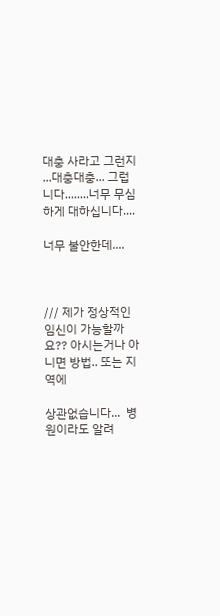대충 사라고 그런지 ...대충대충... 그럽니다........너무 무심하게 대하십니다....

너무 불안한데....



/// 제가 정상적인 임신이 가능할까요?? 아시는거나 아니면 방법.. 또는 지역에

상관없습니다...  병원이라도 알려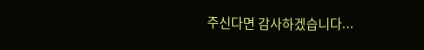주신다면 감사하겠습니다...